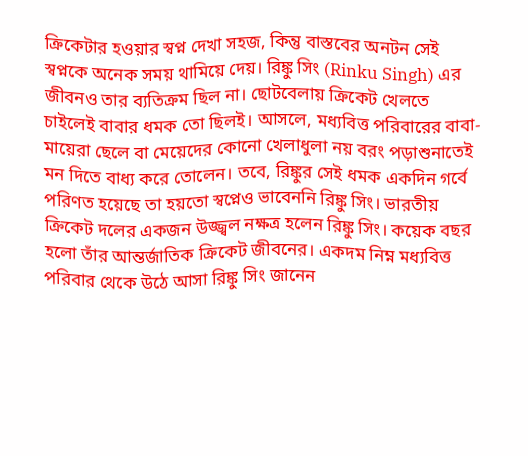ক্রিকেটার হওয়ার স্বপ্ন দেখা সহজ, কিন্তু বাস্তবের অনটন সেই স্বপ্নকে অনেক সময় থামিয়ে দেয়। রিঙ্কু সিং (Rinku Singh) এর জীবনও তার ব্যতিক্রম ছিল না। ছোটবেলায় ক্রিকেট খেলতে চাইলেই বাবার ধমক তো ছিলই। আসলে, মধ্যবিত্ত পরিবারের বাবা-মায়েরা ছেলে বা মেয়েদের কোনো খেলাধুলা নয় বরং পড়াশুনাতেই মন দিতে বাধ্য করে তোলেন। তবে, রিঙ্কুর সেই ধমক একদিন গর্বে পরিণত হয়েছে তা হয়তো স্বপ্নেও ভাবেননি রিঙ্কু সিং। ভারতীয় ক্রিকেট দলের একজন উজ্জ্বল নক্ষত্র হলেন রিঙ্কু সিং। কয়েক বছর হলো তাঁর আন্তর্জাতিক ক্রিকেট জীবনের। একদম নিম্ন মধ্যবিত্ত পরিবার থেকে উঠে আসা রিঙ্কু সিং জানেন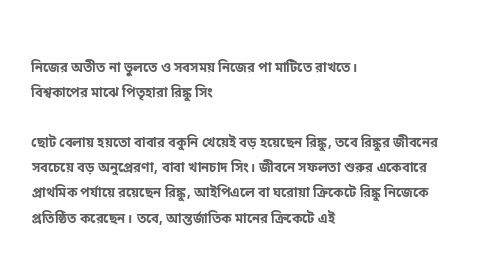নিজের অতীত না ভুলতে ও সবসময় নিজের পা মাটিতে রাখতে।
বিশ্বকাপের মাঝে পিতৃহারা রিঙ্কু সিং

ছোট বেলায় হয়তো বাবার বকুনি খেয়েই বড় হয়েছেন রিঙ্কু, তবে রিঙ্কুর জীবনের সবচেয়ে বড় অনুপ্রেরণা, বাবা খানচাদ সিং। জীবনে সফলতা শুরুর একেবারে প্রাথমিক পর্যায়ে রয়েছেন রিঙ্কু, আইপিএলে বা ঘরোয়া ক্রিকেটে রিঙ্কু নিজেকে প্রতিষ্ঠিত করেছেন। তবে, আন্তর্জাতিক মানের ক্রিকেটে এই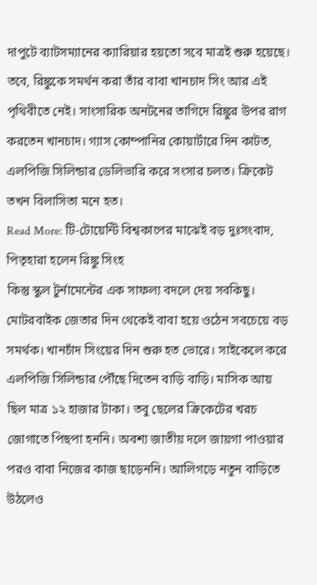দাপুটে ব্যাটসম্যানের ক্যারিয়ার হয়তো সবে মাত্রই শুরু হয়েছে। তবে, রিঙ্কুকে সমর্থন করা তাঁর বাবা খানচাদ সিং আর এই পৃথিবীতে নেই। সাংসারিক অনটনের তাগিদে রিঙ্কুর উপর রাগ করতেন খানচাদ। গ্যাস কোম্পানির কোয়ার্টারে দিন কাটত, এলপিজি সিলিন্ডার ডেলিভারি করে সংসার চলত। ক্রিকেট তখন বিলাসিতা মনে হত।
Read More: টি-টোয়েন্টি বিশ্বকাপের মাঝেই বড় দুঃসংবাদ, পিতৃহারা হলেন রিঙ্কু সিংহ
কিন্তু স্কুল টুর্নামেন্টের এক সাফল্য বদলে দেয় সবকিছু। মোটরবাইক জেতার দিন থেকেই বাবা হয়ে ওঠেন সবচেয়ে বড় সমর্থক। খানচাঁদ সিংয়ের দিন শুরু হত ভোরে। সাইকেলে করে এলপিজি সিলিন্ডার পৌঁছে দিতেন বাড়ি বাড়ি। মাসিক আয় ছিল মাত্র ১২ হাজার টাকা। তবু ছেলের ক্রিকেটের খরচ জোগাতে পিছপা হননি। অবশ্য জাতীয় দলে জায়গা পাওয়ার পরও বাবা নিজের কাজ ছাড়েননি। আলিগড়ে নতুন বাড়িতে উঠলেও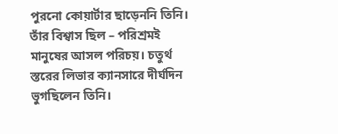পুরনো কোয়ার্টার ছাড়েননি তিনি। তাঁর বিশ্বাস ছিল – পরিশ্রমই মানুষের আসল পরিচয়। চতুর্থ স্তরের লিভার ক্যানসারে দীর্ঘদিন ভুগছিলেন তিনি।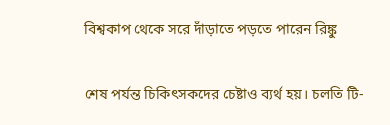বিশ্বকাপ থেকে সরে দাঁড়াতে পড়তে পারেন রিঙ্কু

শেষ পর্যন্ত চিকিৎসকদের চেষ্টাও ব্যর্থ হয়। চলতি টি-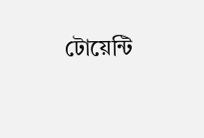টোয়েন্টি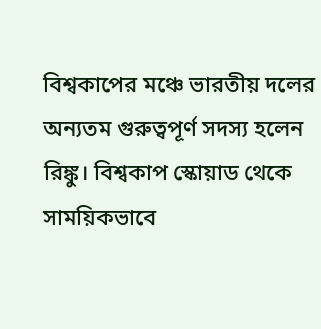বিশ্বকাপের মঞ্চে ভারতীয় দলের অন্যতম গুরুত্বপূর্ণ সদস্য হলেন রিঙ্কু। বিশ্বকাপ স্কোয়াড থেকে সাময়িকভাবে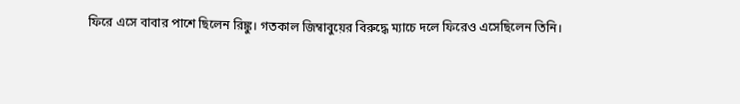ফিরে এসে বাবার পাশে ছিলেন রিঙ্কু। গতকাল জিম্বাবুয়ের বিরুদ্ধে ম্যাচে দলে ফিরেও এসেছিলেন তিনি।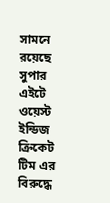সামনে রয়েছে সুপার এইটে ওয়েস্ট ইন্ডিজ ক্রিকেট টিম এর বিরুদ্ধে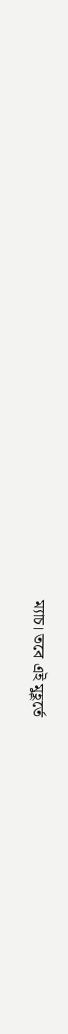ম্যাচ। তবে এই মুহূর্তে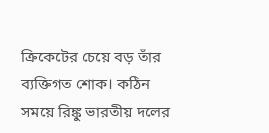ক্রিকেটের চেয়ে বড় তাঁর ব্যক্তিগত শোক। কঠিন সময়ে রিঙ্কু ভারতীয় দলের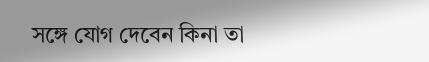সঙ্গে যোগ দেবেন কিনা তা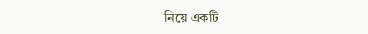নিয়ে একটি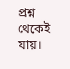প্রশ্ন থেকেই যায়।